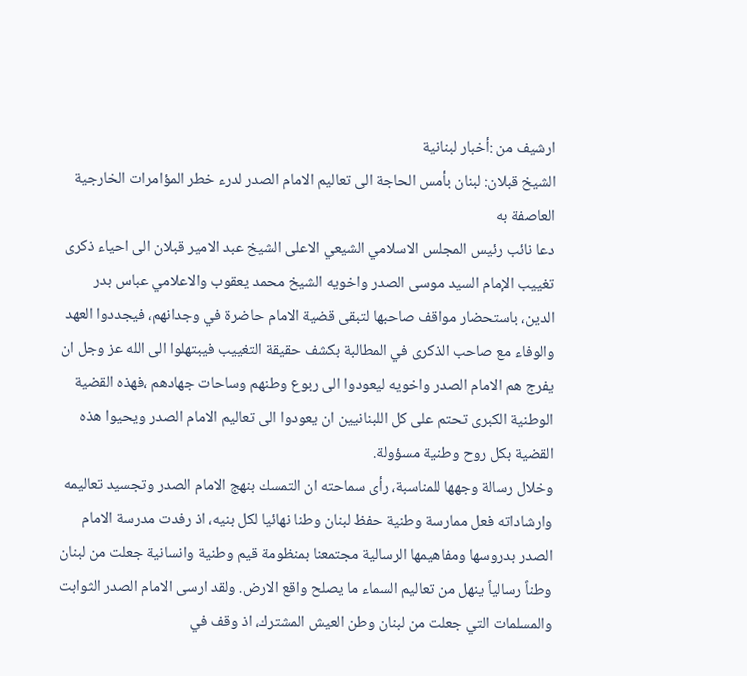ارشيف من :أخبار لبنانية
الشيخ قبلان: لبنان بأمس الحاجة الى تعاليم الامام الصدر لدرء خطر المؤامرات الخارجية العاصفة به
دعا نائب رئيس المجلس الاسلامي الشيعي الاعلى الشيخ عبد الامير قبلان الى احياء ذكرى تغييب الإمام السيد موسى الصدر واخويه الشيخ محمد يعقوب والاعلامي عباس بدر الدين، باستحضار مواقف صاحبها لتبقى قضية الامام حاضرة في وجدانهم، فيجددوا العهد والوفاء مع صاحب الذكرى في المطالبة بكشف حقيقة التغييب فيبتهلوا الى الله عز وجل ان يفرج هم الامام الصدر واخويه ليعودوا الى ربوع وطنهم وساحات جهادهم ،فهذه القضية الوطنية الكبرى تحتم على كل اللبنانيين ان يعودوا الى تعاليم الامام الصدر ويحيوا هذه القضية بكل روح وطنية مسؤولة.
وخلال رسالة وجهها للمناسبة، رأى سماحته ان التمسك بنهج الامام الصدر وتجسيد تعاليمه وارشاداته فعل ممارسة وطنية حفظ لبنان وطنا نهائيا لكل بنيه، اذ رفدت مدرسة الامام الصدر بدروسها ومفاهيمها الرسالية مجتمعنا بمنظومة قيم وطنية وانسانية جعلت من لبنان وطناً رسالياً ينهل من تعاليم السماء ما يصلح واقع الارض. ولقد ارسى الامام الصدر الثوابت والمسلمات التي جعلت من لبنان وطن العيش المشترك، اذ وقف في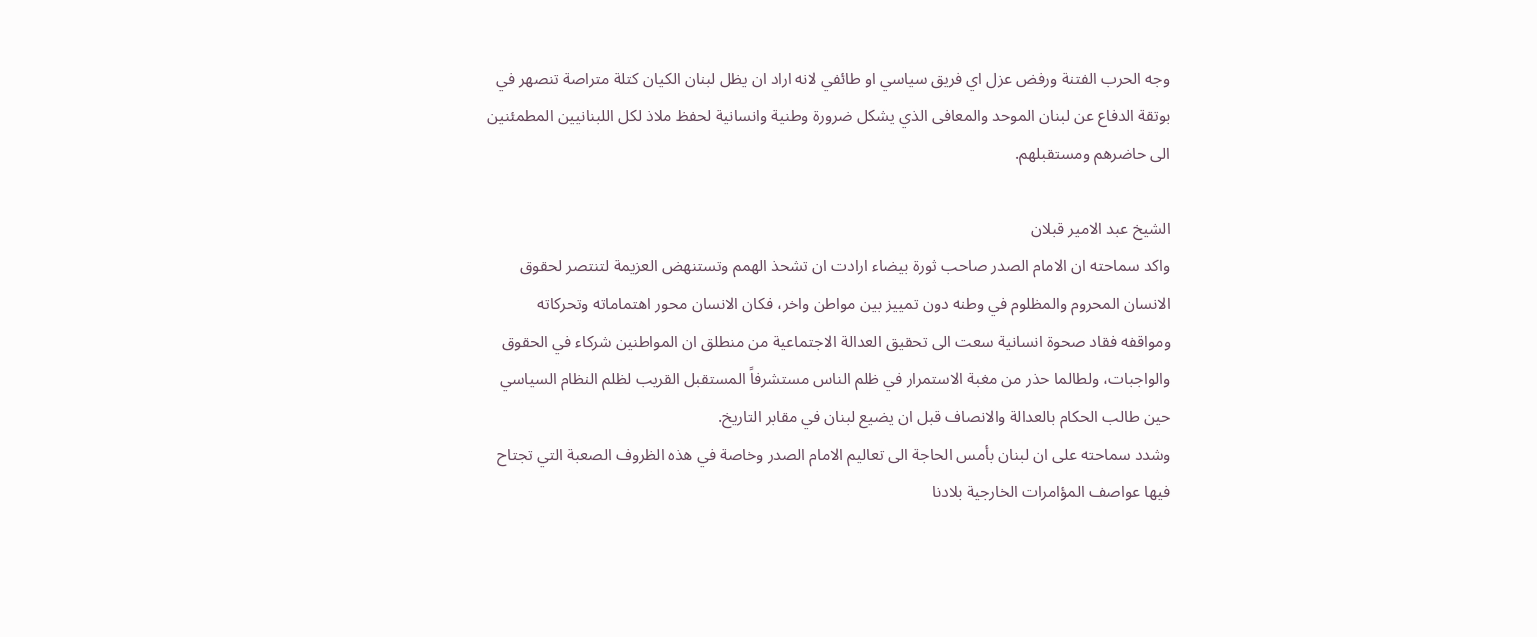وجه الحرب الفتنة ورفض عزل اي فريق سياسي او طائفي لانه اراد ان يظل لبنان الكيان كتلة متراصة تنصهر في بوتقة الدفاع عن لبنان الموحد والمعافى الذي يشكل ضرورة وطنية وانسانية لحفظ ملاذ لكل اللبنانيين المطمئنين الى حاضرهم ومستقبلهم.

الشيخ عبد الامير قبلان
واكد سماحته ان الامام الصدر صاحب ثورة بيضاء ارادت ان تشحذ الهمم وتستنهض العزيمة لتنتصر لحقوق الانسان المحروم والمظلوم في وطنه دون تمييز بين مواطن واخر، فكان الانسان محور اهتماماته وتحركاته ومواقفه فقاد صحوة انسانية سعت الى تحقيق العدالة الاجتماعية من منطلق ان المواطنين شركاء في الحقوق والواجبات، ولطالما حذر من مغبة الاستمرار في ظلم الناس مستشرفاً المستقبل القريب لظلم النظام السياسي حين طالب الحكام بالعدالة والانصاف قبل ان يضيع لبنان في مقابر التاريخ.
وشدد سماحته على ان لبنان بأمس الحاجة الى تعاليم الامام الصدر وخاصة في هذه الظروف الصعبة التي تجتاح فيها عواصف المؤامرات الخارجية بلادنا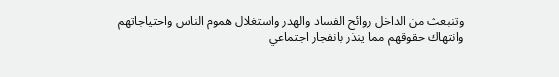وتنبعث من الداخل روائح الفساد والهدر واستغلال هموم الناس واحتياجاتهم وانتهاك حقوقهم مما ينذر بانفجار اجتماعي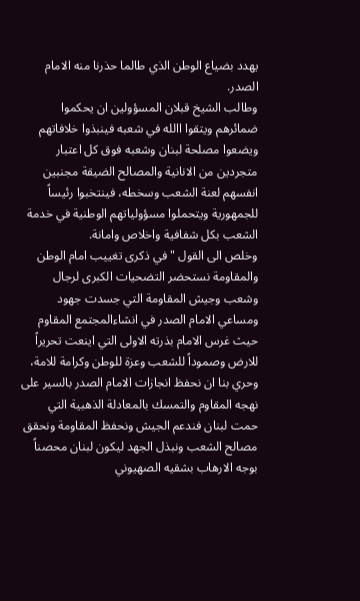يهدد بضياع الوطن الذي طالما حذرنا منه الامام الصدر.
وطالب الشيخ قبلان المسؤولين ان يحكموا ضمائرهم ويتقوا االله في شعبه فينبذوا خلافاتهم ويضعوا مصلحة لبنان وشعبه فوق كل اعتبار متجردين من الانانية والمصالح الضيقة مجنبين انفسهم لعنة الشعب وسخطه، فينتخبوا رئيساً للجمهورية ويتحملوا مسؤولياتهم الوطنية في خدمة الشعب بكل شفافية واخلاص وامانة.
وخلص الى القول "في ذكرى تغييب امام الوطن والمقاومة نستحضر التضحيات الكبرى لرجال وشعب وجيش المقاومة التي جسدت جهود ومساعي الامام الصدر في انشاءالمجتمع المقاوم حيث غرس الامام بذرته الاولى التي اينعت تحريراً للارض وصموداً للشعب وعزة للوطن وكرامة للامة، وحري بنا ان نحفظ انجازات الامام الصدر بالسير على نهجه المقاوم والتمسك بالمعادلة الذهبية التي حمت لبنان فندعم الجيش ونحفظ المقاومة ونحقق مصالح الشعب ونبذل الجهد ليكون لبنان محصناً بوجه الارهاب بشقيه الصهيوني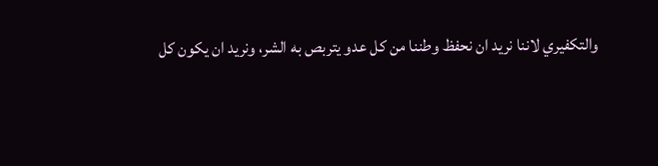والتكفيري لاننا نريد ان نحفظ وطننا من كل عدو يتربص به الشر، ونريد ان يكون كل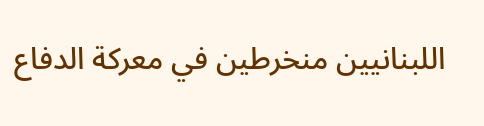اللبنانيين منخرطين في معركة الدفاع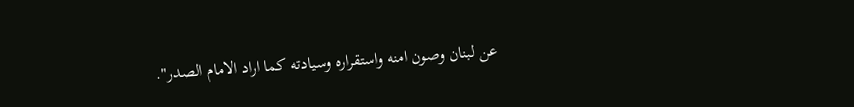عن لبنان وصون امنه واستقراره وسيادته كما اراد الامام الصدر".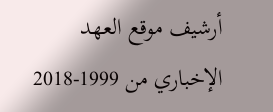أرشيف موقع العهد الإخباري من 1999-2018